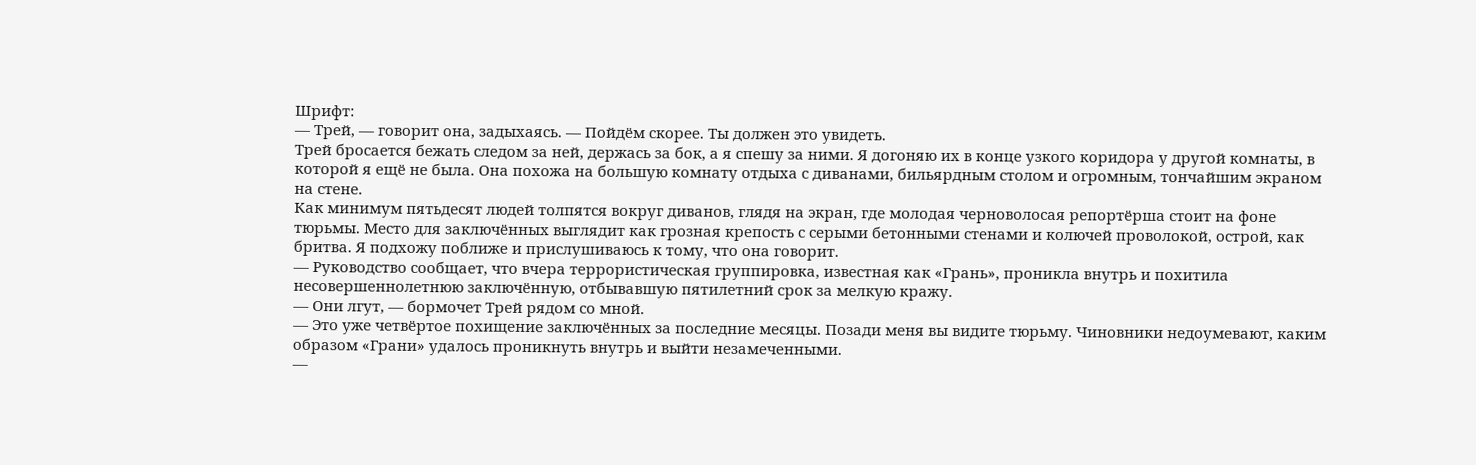Шрифт:
— Трей, — говорит она, задыхаясь. — Пойдём скорее. Ты должен это увидеть.
Трей бросается бежать следом за ней, держась за бок, а я спешу за ними. Я догоняю их в конце узкого коридора у другой комнаты, в которой я ещё не была. Она похожа на большую комнату отдыха с диванами, бильярдным столом и огромным, тончайшим экраном на стене.
Как минимум пятьдесят людей толпятся вокруг диванов, глядя на экран, где молодая черноволосая репортёрша стоит на фоне тюрьмы. Место для заключённых выглядит как грозная крепость с серыми бетонными стенами и колючей проволокой, острой, как бритва. Я подхожу поближе и прислушиваюсь к тому, что она говорит.
— Руководство сообщает, что вчера террористическая группировка, известная как «Грань», проникла внутрь и похитила несовершеннолетнюю заключённую, отбывавшую пятилетний срок за мелкую кражу.
— Они лгут, — бормочет Трей рядом со мной.
— Это уже четвёртое похищение заключённых за последние месяцы. Позади меня вы видите тюрьму. Чиновники недоумевают, каким образом «Грани» удалось проникнуть внутрь и выйти незамеченными.
—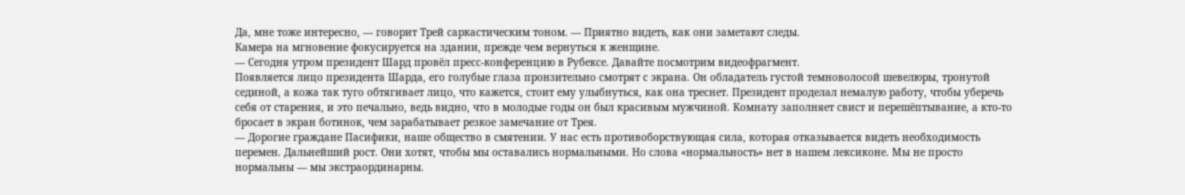Да, мне тоже интересно, — говорит Трей саркастическим тоном. — Приятно видеть, как они заметают следы.
Камера на мгновение фокусируется на здании, прежде чем вернуться к женщине.
— Сегодня утром президент Шард провёл пресс-конференцию в Рубексе. Давайте посмотрим видеофрагмент.
Появляется лицо президента Шарда, его голубые глаза пронзительно смотрят с экрана. Он обладатель густой темноволосой шевелюры, тронутой сединой, а кожа так туго обтягивает лицо, что кажется, стоит ему улыбнуться, как она треснет. Президент проделал немалую работу, чтобы уберечь себя от старения, и это печально, ведь видно, что в молодые годы он был красивым мужчиной. Комнату заполняет свист и перешёптывание, а кто-то бросает в экран ботинок, чем зарабатывает резкое замечание от Трея.
— Дорогие граждане Пасифики, наше общество в смятении. У нас есть противоборствующая сила, которая отказывается видеть необходимость перемен. Дальнейший рост. Они хотят, чтобы мы оставались нормальными. Но слова «нормальность» нет в нашем лексиконе. Мы не просто нормальны — мы экстраординарны.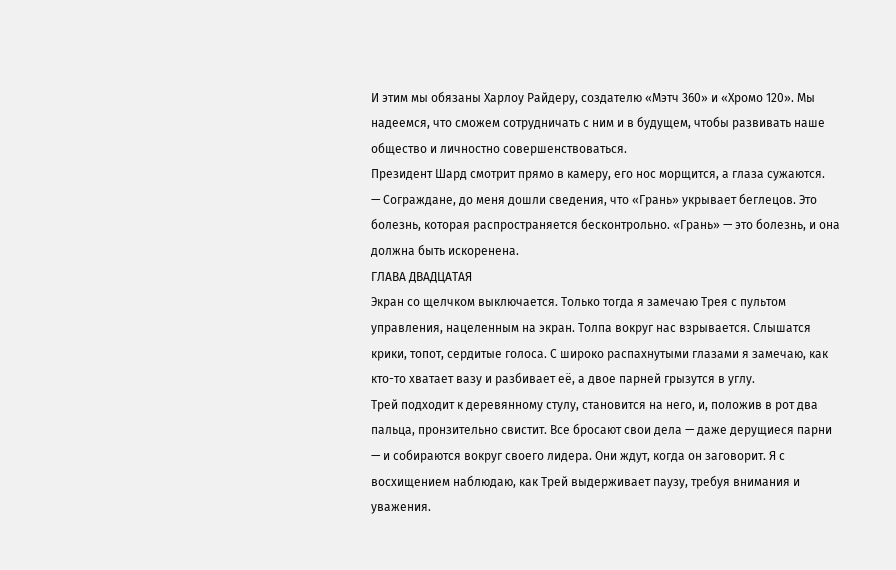И этим мы обязаны Харлоу Райдеру, создателю «Мэтч 360» и «Хромо 120». Мы надеемся, что сможем сотрудничать с ним и в будущем, чтобы развивать наше общество и личностно совершенствоваться.
Президент Шард смотрит прямо в камеру, его нос морщится, а глаза сужаются.
— Сограждане, до меня дошли сведения, что «Грань» укрывает беглецов. Это болезнь, которая распространяется бесконтрольно. «Грань» — это болезнь, и она должна быть искоренена.
ГЛАВА ДВАДЦАТАЯ
Экран со щелчком выключается. Только тогда я замечаю Трея с пультом управления, нацеленным на экран. Толпа вокруг нас взрывается. Слышатся крики, топот, сердитые голоса. С широко распахнутыми глазами я замечаю, как кто-то хватает вазу и разбивает её, а двое парней грызутся в углу.
Трей подходит к деревянному стулу, становится на него, и, положив в рот два пальца, пронзительно свистит. Все бросают свои дела — даже дерущиеся парни — и собираются вокруг своего лидера. Они ждут, когда он заговорит. Я с восхищением наблюдаю, как Трей выдерживает паузу, требуя внимания и уважения.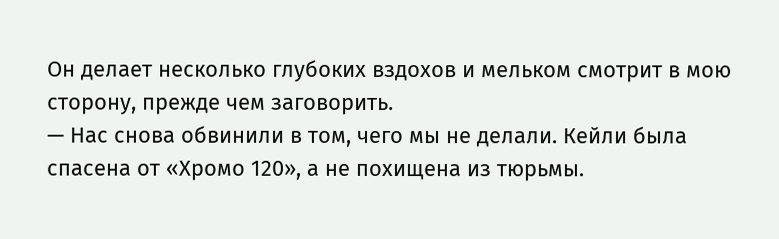Он делает несколько глубоких вздохов и мельком смотрит в мою сторону, прежде чем заговорить.
— Нас снова обвинили в том, чего мы не делали. Кейли была спасена от «Хромо 120», а не похищена из тюрьмы.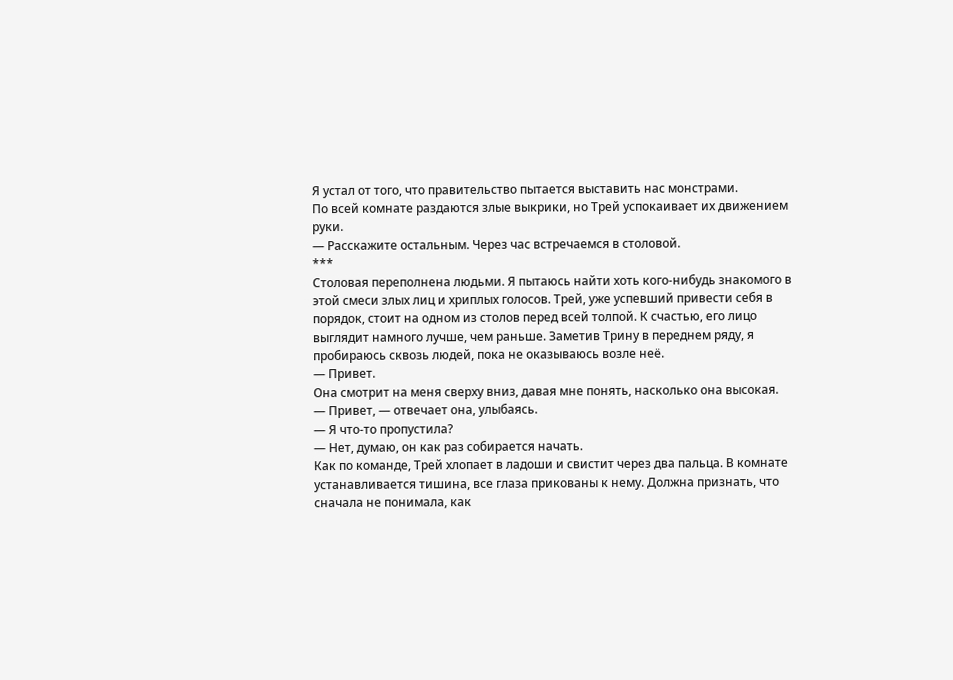Я устал от того, что правительство пытается выставить нас монстрами.
По всей комнате раздаются злые выкрики, но Трей успокаивает их движением руки.
— Расскажите остальным. Через час встречаемся в столовой.
***
Столовая переполнена людьми. Я пытаюсь найти хоть кого-нибудь знакомого в этой смеси злых лиц и хриплых голосов. Трей, уже успевший привести себя в порядок, стоит на одном из столов перед всей толпой. К счастью, его лицо выглядит намного лучше, чем раньше. Заметив Трину в переднем ряду, я пробираюсь сквозь людей, пока не оказываюсь возле неё.
— Привет.
Она смотрит на меня сверху вниз, давая мне понять, насколько она высокая.
— Привет, — отвечает она, улыбаясь.
— Я что-то пропустила?
— Нет, думаю, он как раз собирается начать.
Как по команде, Трей хлопает в ладоши и свистит через два пальца. В комнате устанавливается тишина, все глаза прикованы к нему. Должна признать, что сначала не понимала, как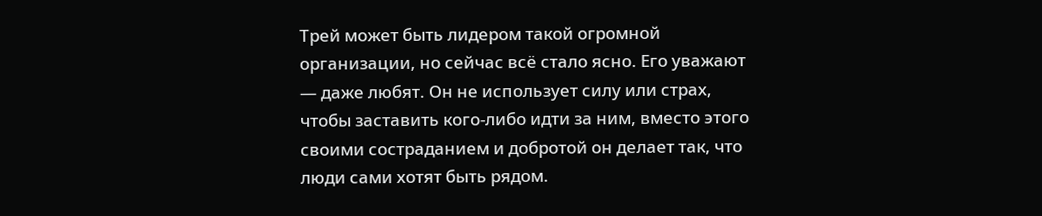Трей может быть лидером такой огромной организации, но сейчас всё стало ясно. Его уважают — даже любят. Он не использует силу или страх, чтобы заставить кого-либо идти за ним, вместо этого своими состраданием и добротой он делает так, что люди сами хотят быть рядом.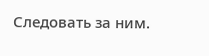Следовать за ним.